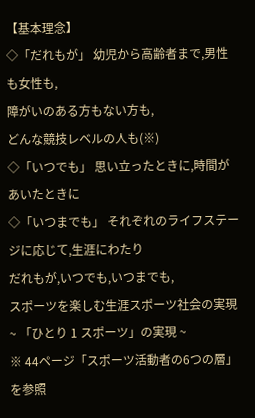【基本理念】
◇「だれもが」 幼児から高齢者まで,男性も女性も,
障がいのある方もない方も,
どんな競技レベルの人も(※)
◇「いつでも」 思い立ったときに,時間があいたときに
◇「いつまでも」 それぞれのライフステージに応じて,生涯にわたり
だれもが,いつでも,いつまでも,
スポーツを楽しむ生涯スポーツ社会の実現
~ 「ひとり 1 スポーツ」の実現 ~
※ 44ページ「スポーツ活動者の6つの層」を参照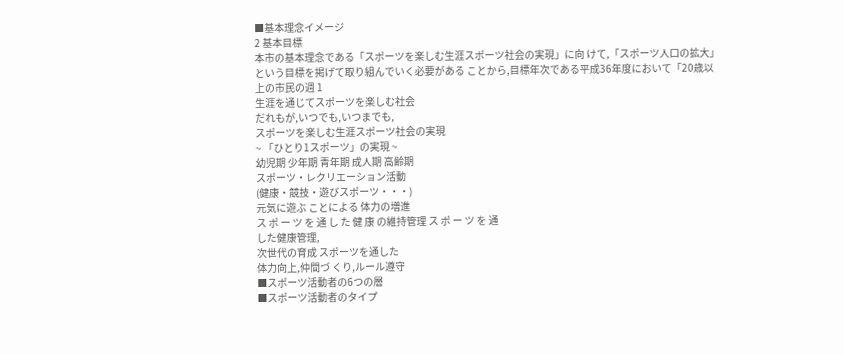■基本理念イメージ
2 基本目標
本市の基本理念である「スポーツを楽しむ生涯スポーツ社会の実現」に向 けて,「スポーツ人口の拡大」という目標を掲げて取り組んでいく必要がある ことから,目標年次である平成36年度において「20歳以上の市民の週 1
生涯を通じてスポーツを楽しむ社会
だれもが,いつでも,いつまでも,
スポーツを楽しむ生涯スポーツ社会の実現
~ 「ひとり1スポーツ」の実現 ~
幼児期 少年期 青年期 成人期 高齢期
スポーツ・レクリエーション活動
(健康・競技・遊びスポーツ・・・)
元気に遊ぶ ことによる 体力の増進
ス ポ ー ツ を 通 し た 健 康 の維持管理 ス ポ ー ツ を 通
した健康管理,
次世代の育成 スポーツを通した
体力向上,仲間づ くり,ルール遵守
■スポーツ活動者の6つの層
■スポーツ活動者のタイプ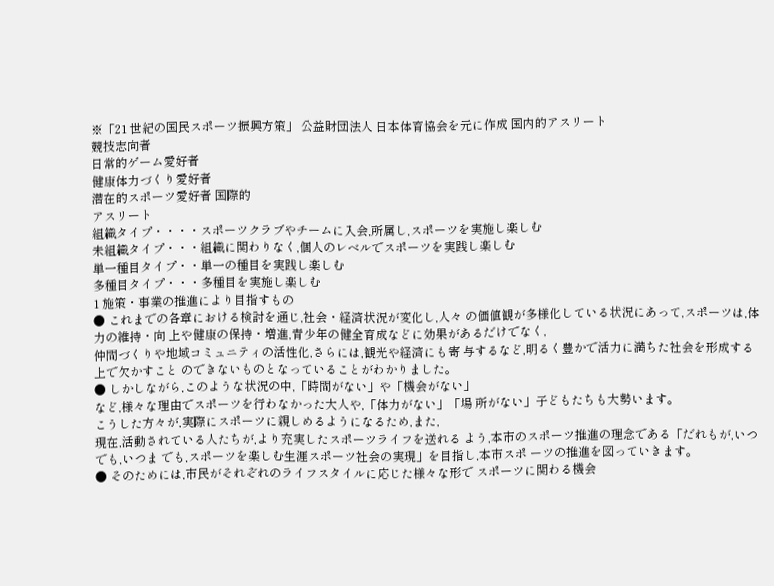※「21 世紀の国民スポーツ振興方策」 公益財団法人 日本体育協会を元に作成 国内的アスリート
競技志向者
日常的ゲーム愛好者
健康体力づくり愛好者
潜在的スポーツ愛好者 国際的
アスリート
組織タイプ・・・・スポーツクラブやチームに入会,所属し,スポーツを実施し楽しむ
未組織タイプ・・・組織に関わりなく,個人のレベルでスポーツを実践し楽しむ
単一種目タイプ・・単一の種目を実践し楽しむ
多種目タイプ・・・多種目を実施し楽しむ
1 施策・事業の推進により目指すもの
● これまでの各章における検討を通じ,社会・経済状況が変化し,人々 の価値観が多様化している状況にあって,スポーツは,体力の維持・向 上や健康の保持・増進,青少年の健全育成などに効果があるだけでなく,
仲間づくりや地域コミュニティの活性化,さらには,観光や経済にも寄 与するなど,明るく豊かで活力に満ちた社会を形成する上で欠かすこと のできないものとなっていることがわかりました。
● しかしながら,このような状況の中,「時間がない」や「機会がない」
など,様々な理由でスポーツを行わなかった大人や,「体力がない」「場 所がない」子どもたちも大勢います。
こうした方々が,実際にスポーツに親しめるようになるため,また,
現在,活動されている人たちが,より充実したスポーツライフを送れる よう,本市のスポーツ推進の理念である「だれもが,いつでも,いつま でも,スポーツを楽しむ生涯スポーツ社会の実現」を目指し,本市スポ ーツの推進を図っていきます。
● そのためには,市民がそれぞれのライフスタイルに応じた様々な形で スポーツに関わる機会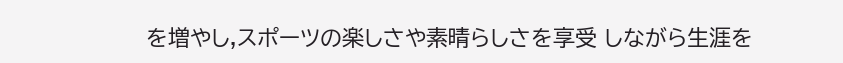を増やし,スポーツの楽しさや素晴らしさを享受 しながら生涯を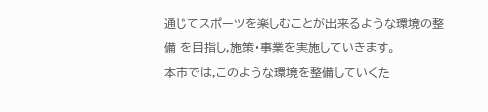通じてスポーツを楽しむことが出来るような環境の整備 を目指し,施策・事業を実施していきます。
本市では,このような環境を整備していくた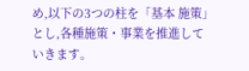め,以下の3つの柱を「基本 施策」とし,各種施策・事業を推進していきます。